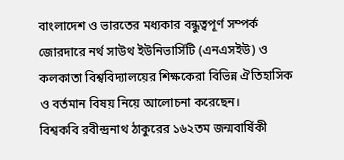বাংলাদেশ ও ভারতের মধ্যকার বন্ধুত্বপূর্ণ সম্পর্ক জোরদারে নর্থ সাউথ ইউনিভার্সিটি (এনএসইউ) ও কলকাতা বিশ্ববিদ্যালয়ের শিক্ষকেরা বিভিন্ন ঐতিহাসিক ও বর্তমান বিষয় নিয়ে আলোচনা করেছেন।
বিশ্বকবি রবীন্দ্রনাথ ঠাকুরের ১৬২তম জন্মবার্ষিকী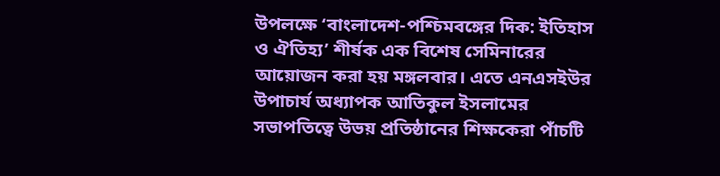উপলক্ষে ‘বাংলাদেশ-পশ্চিমবঙ্গের দিক: ইতিহাস ও ঐতিহ্য’ শীর্ষক এক বিশেষ সেমিনারের আয়োজন করা হয় মঙ্গলবার। এতে এনএসইউর উপাচার্য অধ্যাপক আতিকুল ইসলামের সভাপতিত্বে উভয় প্রতিষ্ঠানের শিক্ষকেরা পাঁচটি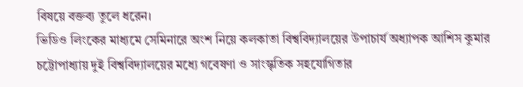বিষয়ে বক্তব্য তুলে ধরেন।
ভিডিও লিংকের মাধ্যমে সেমিনারে অংশ নিয়ে কলকাতা বিশ্ববিদ্যালয়ের উপাচার্য অধ্যাপক আশিস কুমার চট্টোপাধ্যায় দুই বিশ্ববিদ্যালয়ের মধ্যে গবেষণা ও সাংস্কৃতিক সহযোগিতার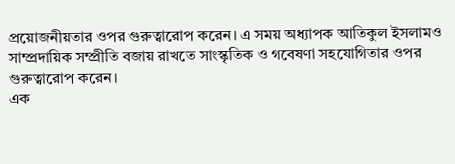প্রয়োজনীয়তার ওপর গুরুত্বারোপ করেন। এ সময় অধ্যাপক আতিকুল ইসলামও সাম্প্রদায়িক সম্প্রীতি বজায় রাখতে সাংস্কৃতিক ও গবেষণা সহযোগিতার ওপর গুরুত্বারোপ করেন।
এক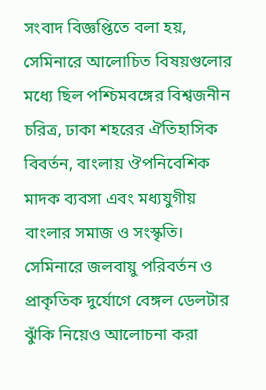সংবাদ বিজ্ঞপ্তিতে বলা হয়, সেমিনারে আলোচিত বিষয়গুলোর মধ্যে ছিল পশ্চিমবঙ্গের বিশ্বজনীন চরিত্র, ঢাকা শহরের ঐতিহাসিক বিবর্তন, বাংলায় ঔপনিবেশিক মাদক ব্যবসা এবং মধ্যযুগীয় বাংলার সমাজ ও সংস্কৃতি। সেমিনারে জলবায়ু পরিবর্তন ও প্রাকৃতিক দুর্যোগে বেঙ্গল ডেলটার ঝুঁকি নিয়েও আলোচনা করা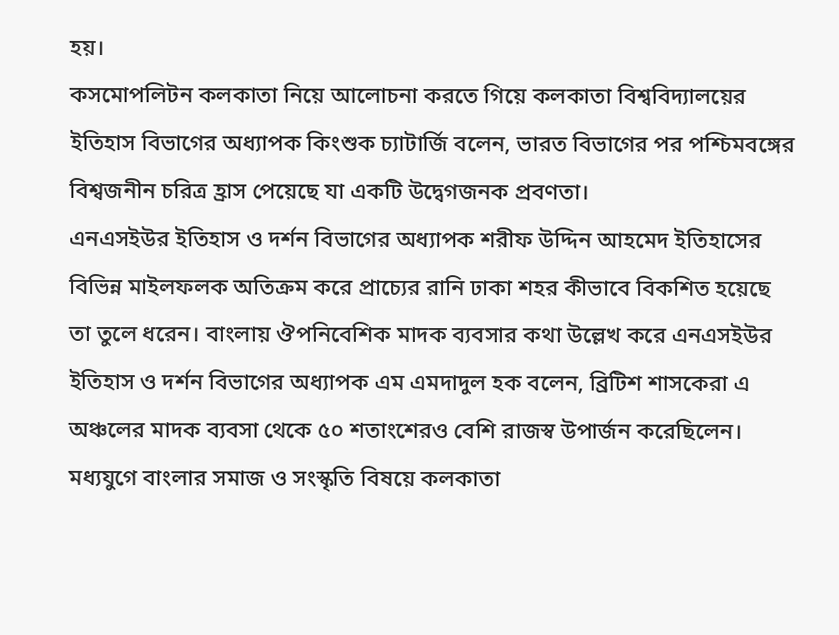হয়।
কসমোপলিটন কলকাতা নিয়ে আলোচনা করতে গিয়ে কলকাতা বিশ্ববিদ্যালয়ের ইতিহাস বিভাগের অধ্যাপক কিংশুক চ্যাটার্জি বলেন, ভারত বিভাগের পর পশ্চিমবঙ্গের বিশ্বজনীন চরিত্র হ্রাস পেয়েছে যা একটি উদ্বেগজনক প্রবণতা।
এনএসইউর ইতিহাস ও দর্শন বিভাগের অধ্যাপক শরীফ উদ্দিন আহমেদ ইতিহাসের বিভিন্ন মাইলফলক অতিক্রম করে প্রাচ্যের রানি ঢাকা শহর কীভাবে বিকশিত হয়েছে তা তুলে ধরেন। বাংলায় ঔপনিবেশিক মাদক ব্যবসার কথা উল্লেখ করে এনএসইউর ইতিহাস ও দর্শন বিভাগের অধ্যাপক এম এমদাদুল হক বলেন, ব্রিটিশ শাসকেরা এ অঞ্চলের মাদক ব্যবসা থেকে ৫০ শতাংশেরও বেশি রাজস্ব উপার্জন করেছিলেন।
মধ্যযুগে বাংলার সমাজ ও সংস্কৃতি বিষয়ে কলকাতা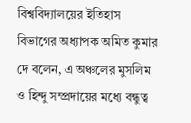বিশ্ববিদ্যালয়ের ইতিহাস বিভাগের অধ্যাপক অমিত কুমার দে বলেন, এ অঞ্চলের মুসলিম ও হিন্দু সম্প্রদায়ের মধ্যে বন্ধুত্ব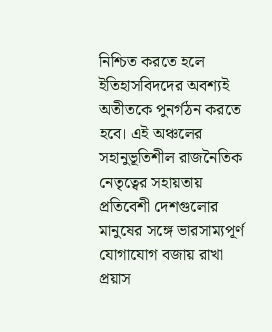নিশ্চিত করতে হলে ইতিহাসবিদদের অবশ্যই অতীতকে পুনর্গঠন করতে হবে। এই অঞ্চলের সহানুভূতিশীল রাজনৈতিক নেতৃত্বের সহায়তায় প্রতিবেশী দেশগুলোর মানুষের সঙ্গে ভারসাম্যপূর্ণ যোগাযোগ বজায় রাখা প্রয়াস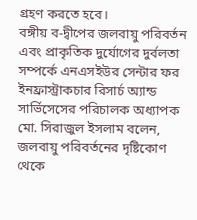গ্রহণ করতে হবে।
বঙ্গীয় ব-দ্বীপের জলবায়ু পরিবর্তন এবং প্রাকৃতিক দুর্যোগের দুর্বলতা সম্পর্কে এনএসইউর সেন্টার ফর ইনফ্রাস্ট্রাকচার রিসার্চ অ্যান্ড সার্ভিসেসের পরিচালক অধ্যাপক মো. সিরাজুল ইসলাম বলেন, জলবায়ু পরিবর্তনের দৃষ্টিকোণ থেকে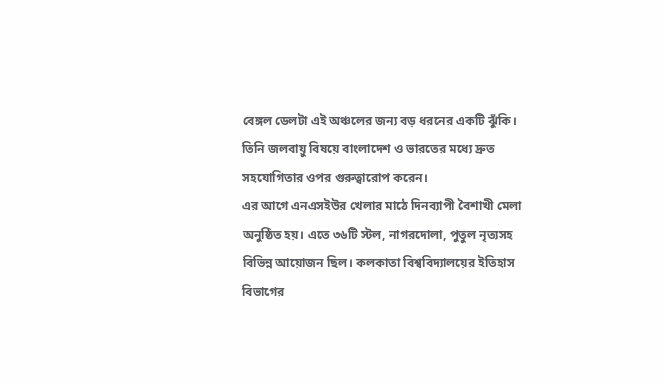বেঙ্গল ডেলটা এই অঞ্চলের জন্য বড় ধরনের একটি ঝুঁকি। তিনি জলবায়ু বিষয়ে বাংলাদেশ ও ভারতের মধ্যে দ্রুত সহযোগিতার ওপর গুরুত্বারোপ করেন।
এর আগে এনএসইউর খেলার মাঠে দিনব্যাপী বৈশাখী মেলা অনুষ্ঠিত হয়। এতে ৩৬টি স্টল, নাগরদোলা, পুতুল নৃত্যসহ বিভিন্ন আয়োজন ছিল। কলকাতা বিশ্ববিদ্যালয়ের ইতিহাস বিভাগের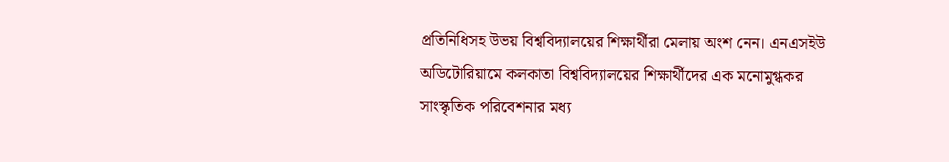প্রতিনিধিসহ উভয় বিশ্ববিদ্যালয়ের শিক্ষার্থীরা মেলায় অংশ নেন। এনএসইউ অডিটোরিয়ামে কলকাতা বিশ্ববিদ্যালয়ের শিক্ষার্থীদের এক মনোমুগ্ধকর সাংস্কৃতিক পরিবেশনার মধ্য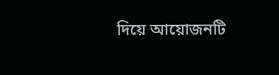দিয়ে আয়োজনটি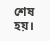শেষ হয়।